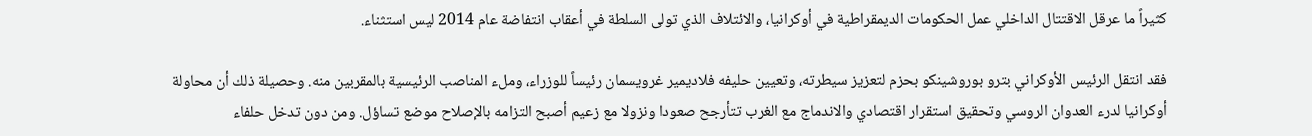كثيراً ما عرقل الاقتتال الداخلي عمل الحكومات الديمقراطية في أوكرانيا، والائتلاف الذي تولى السلطة في أعقاب انتفاضة عام 2014 ليس استثناء.

فقد انتقل الرئيس الأوكراني بترو بوروشينكو بحزم لتعزيز سيطرته، وتعيين حليفه فلاديمير غرويسمان رئيساً للوزراء، وملء المناصب الرئيسية بالمقربين منه. وحصيلة ذلك أن محاولة أوكرانيا لدرء العدوان الروسي وتحقيق استقرار اقتصادي والاندماج مع الغرب تتأرجح صعودا ونزولا مع زعيم أصبح التزامه بالإصلاح موضع تساؤل. ومن دون تدخل حلفاء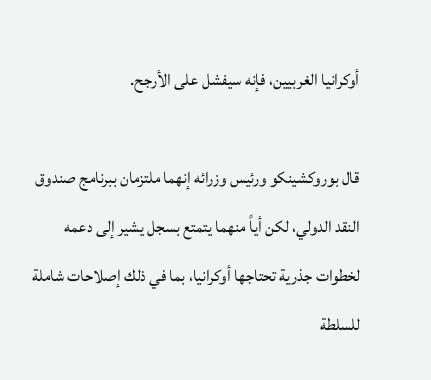أوكرانيا الغربيين، فإنه سيفشل على الأرجح.

قال بوروكشينكو ورئيس وزرائه إنهما ملتزمان ببرنامج صندوق النقد الدولي، لكن أياً منهما يتمتع بسجل يشير إلى دعمه لخطوات جذرية تحتاجها أوكرانيا، بما في ذلك إصلاحات شاملة للسلطة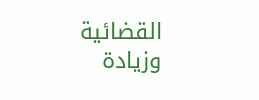القضائية وزيادة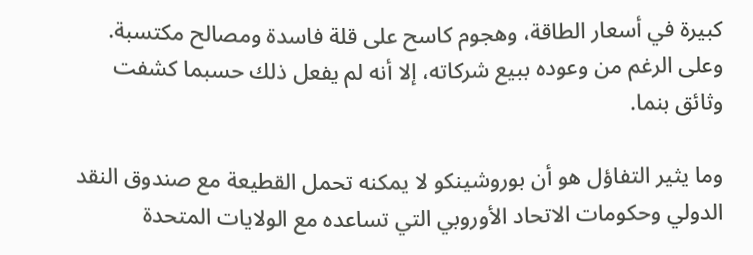كبيرة في أسعار الطاقة، وهجوم كاسح على قلة فاسدة ومصالح مكتسبة. وعلى الرغم من وعوده ببيع شركاته، إلا أنه لم يفعل ذلك حسبما كشفت وثائق بنما.

وما يثير التفاؤل هو أن بوروشينكو لا يمكنه تحمل القطيعة مع صندوق النقد الدولي وحكومات الاتحاد الأوروبي التي تساعده مع الولايات المتحدة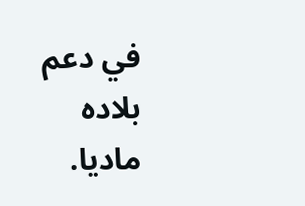في دعم بلاده ماديا.